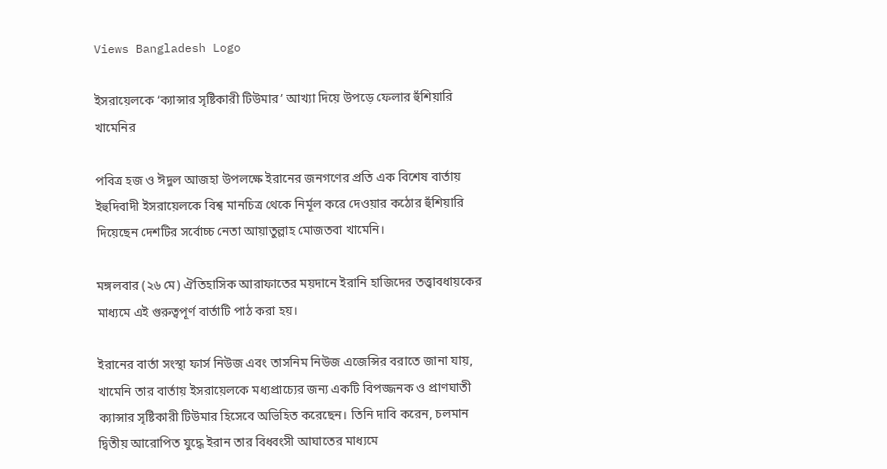Views Bangladesh Logo

ইসরায়েলকে ‘ক্যান্সার সৃষ্টিকারী টিউমার’ আখ্যা দিয়ে উপড়ে ফেলার হুঁশিয়ারি খামেনির

পবিত্র হজ ও ঈদুল আজহা উপলক্ষে ইরানের জনগণের প্রতি এক বিশেষ বার্তায় ইহুদিবাদী ইসরায়েলকে বিশ্ব মানচিত্র থেকে নির্মূল করে দেওয়ার কঠোর হুঁশিয়ারি দিয়েছেন দেশটির সর্বোচ্চ নেতা আয়াতুল্লাহ মোজতবা খামেনি।

মঙ্গলবার (২৬ মে) ঐতিহাসিক আরাফাতের ময়দানে ইরানি হাজিদের তত্ত্বাবধায়কের মাধ্যমে এই গুরুত্বপূর্ণ বার্তাটি পাঠ করা হয়।

ইরানের বার্তা সংস্থা ফার্স নিউজ এবং তাসনিম নিউজ এজেন্সির বরাতে জানা যায়, খামেনি তার বার্তায় ইসরায়েলকে মধ্যপ্রাচ্যের জন্য একটি বিপজ্জনক ও প্রাণঘাতী ক্যান্সার সৃষ্টিকারী টিউমার হিসেবে অভিহিত করেছেন। তিনি দাবি করেন, চলমান দ্বিতীয় আরোপিত যুদ্ধে ইরান তার বিধ্বংসী আঘাতের মাধ্যমে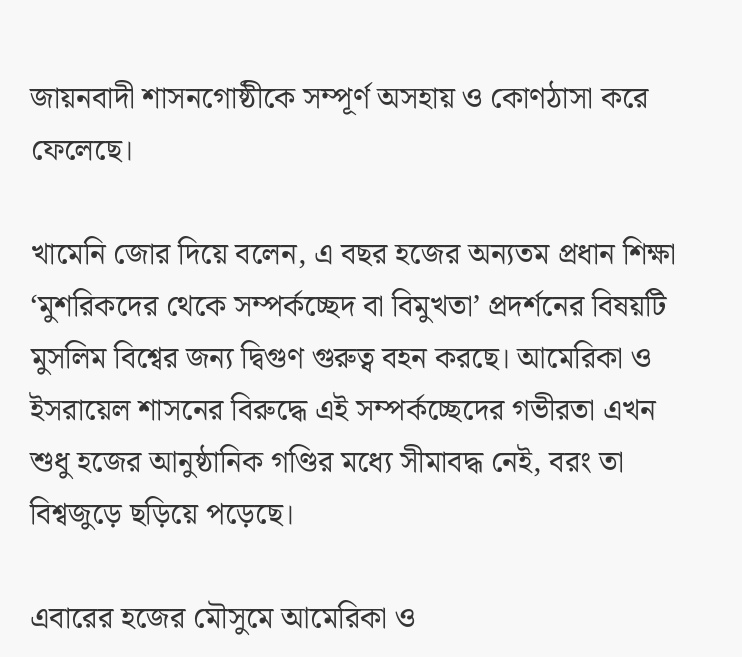জায়নবাদী শাসনগোষ্ঠীকে সম্পূর্ণ অসহায় ও কোণঠাসা করে ফেলেছে।

খামেনি জোর দিয়ে বলেন, এ বছর হজের অন্যতম প্রধান শিক্ষা ‘মুশরিকদের থেকে সম্পর্কচ্ছেদ বা বিমুখতা’ প্রদর্শনের বিষয়টি মুসলিম বিশ্বের জন্য দ্বিগুণ গুরুত্ব বহন করছে। আমেরিকা ও ইসরায়েল শাসনের বিরুদ্ধে এই সম্পর্কচ্ছেদের গভীরতা এখন শুধু হজের আনুষ্ঠানিক গণ্ডির মধ্যে সীমাবদ্ধ নেই, বরং তা বিশ্বজুড়ে ছড়িয়ে পড়েছে।

এবারের হজের মৌসুমে আমেরিকা ও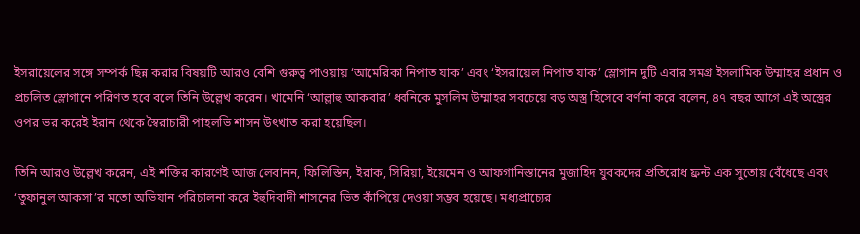ইসরায়েলের সঙ্গে সম্পর্ক ছিন্ন করার বিষয়টি আরও বেশি গুরুত্ব পাওয়ায় ‘আমেরিকা নিপাত যাক’ এবং ‘ইসরায়েল নিপাত যাক’ স্লোগান দুটি এবার সমগ্র ইসলামিক উম্মাহর প্রধান ও প্রচলিত স্লোগানে পরিণত হবে বলে তিনি উল্লেখ করেন। খামেনি ‘আল্লাহু আকবার’ ধ্বনিকে মুসলিম উম্মাহর সবচেয়ে বড় অস্ত্র হিসেবে বর্ণনা করে বলেন, ৪৭ বছর আগে এই অস্ত্রের ওপর ভর করেই ইরান থেকে স্বৈরাচারী পাহলভি শাসন উৎখাত করা হয়েছিল।

তিনি আরও উল্লেখ করেন, এই শক্তির কারণেই আজ লেবানন, ফিলিস্তিন, ইরাক, সিরিয়া, ইয়েমেন ও আফগানিস্তানের মুজাহিদ যুবকদের প্রতিরোধ ফ্রন্ট এক সুতোয় বেঁধেছে এবং ‘তুফানুল আকসা’র মতো অভিযান পরিচালনা করে ইহুদিবাদী শাসনের ভিত কাঁপিয়ে দেওয়া সম্ভব হয়েছে। মধ্যপ্রাচ্যের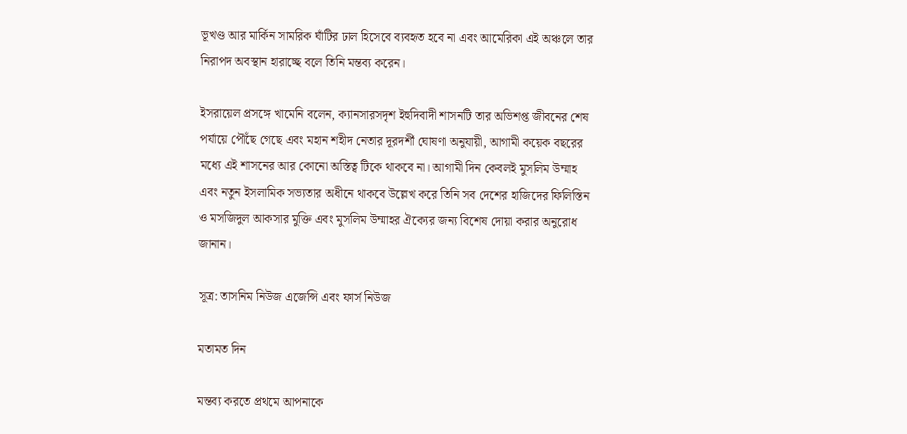ভূখণ্ড আর মার্কিন সামরিক ঘাঁটির ঢাল হিসেবে ব্যবহৃত হবে না এবং আমেরিকা এই অঞ্চলে তার নিরাপদ অবস্থান হারাচ্ছে বলে তিনি মন্তব্য করেন।

ইসরায়েল প্রসঙ্গে খামেনি বলেন, ক্যানসারসদৃশ ইহুদিবাদী শাসনটি তার অভিশপ্ত জীবনের শেষ পর্যায়ে পৌঁছে গেছে এবং মহান শহীদ নেতার দূরদর্শী ঘোষণা অনুযায়ী, আগামী কয়েক বছরের মধ্যে এই শাসনের আর কোনো অস্তিত্ব টিকে থাকবে না। আগামী দিন কেবলই মুসলিম উম্মাহ এবং নতুন ইসলামিক সভ্যতার অধীনে থাকবে উল্লেখ করে তিনি সব দেশের হাজিদের ফিলিস্তিন ও মসজিদুল আকসার মুক্তি এবং মুসলিম উম্মাহর ঐক্যের জন্য বিশেষ দোয়া করার অনুরোধ জানান।

সূত্র: তাসনিম নিউজ এজেন্সি এবং ফার্স নিউজ

মতামত দিন

মন্তব্য করতে প্রথমে আপনাকে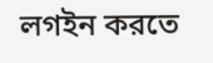লগইন করতে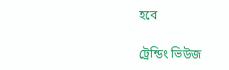হবে

ট্রেন্ডিং ভিউজ